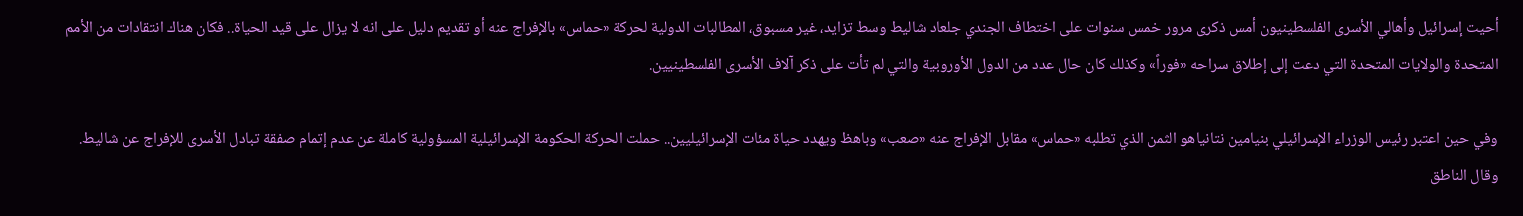أحيت إسرائيل وأهالي الأسرى الفلسطينيون أمس ذكرى مرور خمس سنوات على اختطاف الجندي جلعاد شاليط وسط تزايد، غير مسبوق، المطالبات الدولية لحركة «حماس» بالإفراج عنه أو تقديم دليل على انه لا يزال على قيد الحياة.. فكان هناك انتقادات من الأمم المتحدة والولايات المتحدة التي دعت إلى إطلاق سراحه «فوراً» وكذلك كان حال عدد من الدول الأوروبية والتي لم تأت على ذكر آلاف الأسرى الفلسطينيين.

وفي حين اعتبر رئيس الوزراء الإسرائيلي بنيامين نتانياهو الثمن الذي تطلبه «حماس» مقابل الإفراج عنه «صعب» وباهظ ويهدد حياة مئات الإسرائيليين.. حملت الحركة الحكومة الإسرائيلية المسؤولية كاملة عن عدم إتمام صفقة تبادل الأسرى للإفراج عن شاليط. وقال الناطق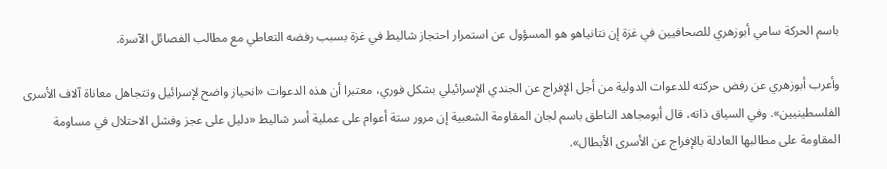باسم الحركة سامي أبوزهري للصحافيين في غزة إن نتانياهو هو المسؤول عن استمرار احتجاز شاليط في غزة بسبب رفضه التعاطي مع مطالب الفصائل الآسرة.

وأعرب أبوزهري عن رفض حركته للدعوات الدولية من أجل الإفراج عن الجندي الإسرائيلي بشكل فوري، معتبرا أن هذه الدعوات «انحياز واضح لإسرائيل وتتجاهل معاناة آلاف الأسرى الفلسطينيين». وفي السياق ذاته، قال أبومجاهد الناطق باسم لجان المقاومة الشعبية إن مرور ستة أعوام على عملية أسر شاليط «دليل على عجز وفشل الاحتلال في مساومة المقاومة على مطالبها العادلة بالإفراج عن الأسرى الأبطال».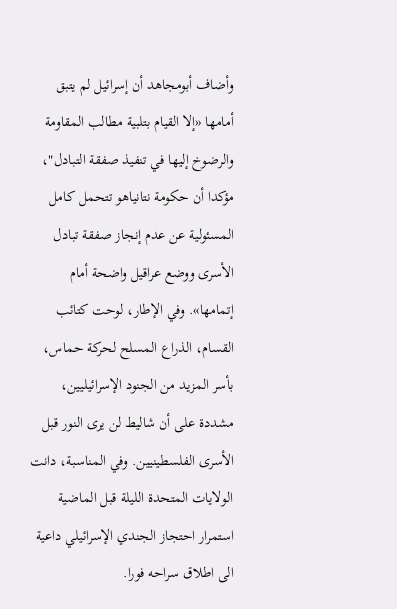وأضاف أبومجاهد أن إسرائيل لم يتبق أمامها «إلا القيام بتلبية مطالب المقاومة والرضوخ إليها في تنفيذ صفقة التبادل"، مؤكدا أن حكومة نتانياهو تتحمل كامل المسئولية عن عدم إنجاز صفقة تبادل الأسرى ووضع عراقيل واضحة أمام إتمامها». وفي الإطار، لوحت كتائب القسام، الذراع المسلح لحركة حماس، بأسر المزيد من الجنود الإسرائيليين، مشددة على أن شاليط لن يرى النور قبل الأسرى الفلسطينيين. وفي المناسبة، دانت الولايات المتحدة الليلة قبل الماضية استمرار احتجاز الجندي الإسرائيلي داعية الى اطلاق سراحه فورا.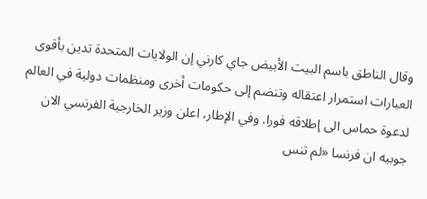وقال الناطق باسم البيت الأبيض جاي كارني إن الولايات المتحدة تدين بأقوى العبارات استمرار اعتقاله وتنضم إلى حكومات أخرى ومنظمات دولية في العالم لدعوة حماس الى إطلاقه فورا. وفي الإطار، اعلن وزير الخارجية الفرنسي الان جوبيه ان فرنسا «لم تنس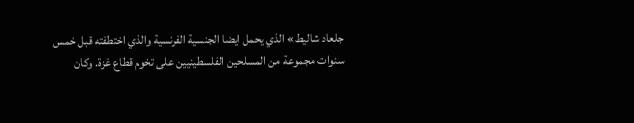جلعاد شاليط» الذي يحمل ايضا الجنسية الفرنسية والذي اختطفته قبل خمس سنوات مجموعة من المسلحين الفلسطينيين على تخوم قطاع غزة. وكان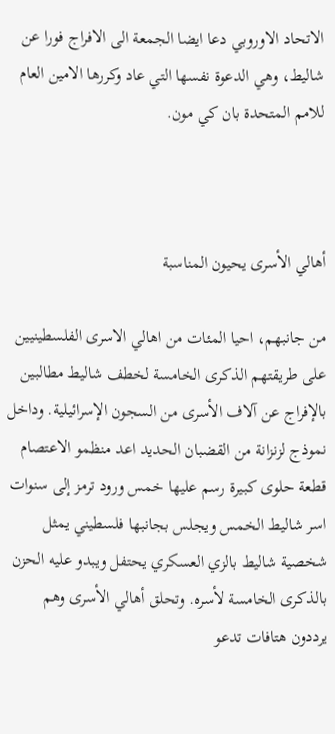الاتحاد الاوروبي دعا ايضا الجمعة الى الافراج فورا عن شاليط، وهي الدعوة نفسها التي عاد وكررها الامين العام للامم المتحدة بان كي مون.



أهالي الأسرى يحيون المناسبة

من جانبهم، احيا المئات من اهالي الاسرى الفلسطينيين على طريقتهم الذكرى الخامسة لخطف شاليط مطالبين بالإفراج عن آلاف الأسرى من السجون الإسرائيلية. وداخل نموذج لزنزانة من القضبان الحديد اعد منظمو الاعتصام قطعة حلوى كبيرة رسم عليها خمس ورود ترمز إلى سنوات اسر شاليط الخمس ويجلس بجانبها فلسطيني يمثل شخصية شاليط بالزي العسكري يحتفل ويبدو عليه الحزن بالذكرى الخامسة لأسره. وتحلق أهالي الأسرى وهم يرددون هتافات تدعو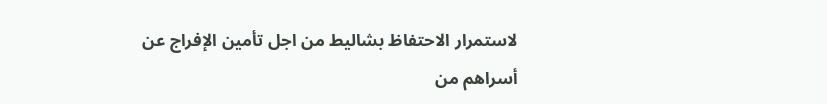لاستمرار الاحتفاظ بشاليط من اجل تأمين الإفراج عن أسراهم من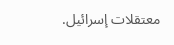معتقلات إسرائيل.